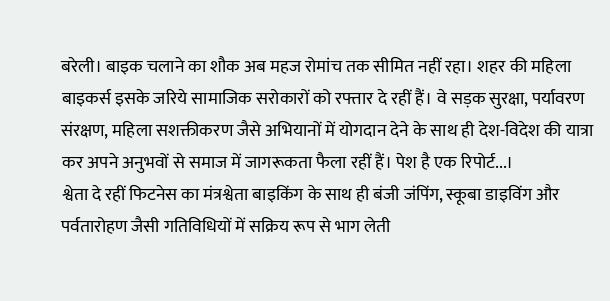बरेली। बाइक चलाने का शौक अब महज रोमांच तक सीमित नहीं रहा। शहर की महिला बाइकर्स इसके जरिये सामाजिक सरोकारों को रफ्तार दे रहीं हैं। वे सड़क सुरक्षा, पर्यावरण संरक्षण, महिला सशक्तीकरण जैसे अभियानों में योगदान देने के साथ ही देश-विदेश की यात्रा कर अपने अनुभवों से समाज में जागरूकता फैला रहीं हैं। पेश है एक रिपोर्ट...।
श्वेता दे रहीं फिटनेस का मंत्रश्वेता बाइकिंग के साथ ही बंजी जंपिंग, स्कूबा डाइविंग और पर्वतारोहण जैसी गतिविधियों में सक्रिय रूप से भाग लेती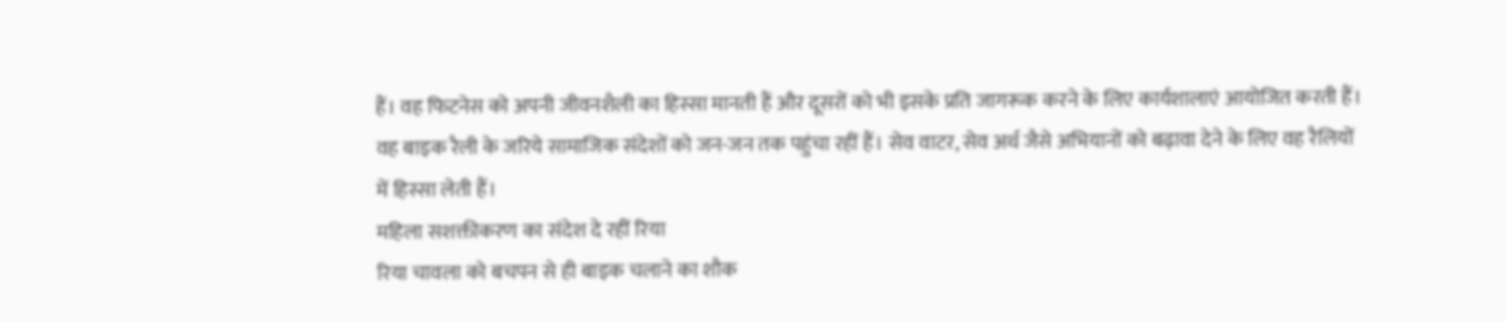हैं। वह फिटनेस को अपनी जीवनशैली का हिस्सा मानती हैं और दूसरों को भी इसके प्रति जागरूक करने के लिए कार्यशालाएं आयोजित करती हैं। वह बाइक रैली के जरिये सामाजिक संदेशों को जन-जन तक पहुंचा रहीं हैं। सेव वाटर, सेव अर्थ जैसे अभियानों को बढ़ावा देने के लिए वह रैलियों में हिस्सा लेती हैं।
महिला सशक्तीकरण का संदेश दे रहीं रिया
रिया चावला को बचपन से ही बाइक चलाने का शौक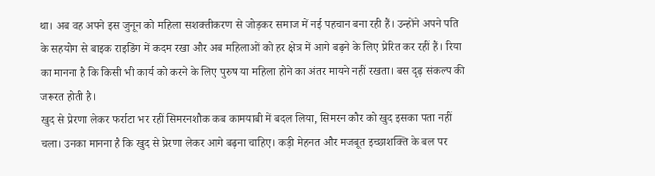था। अब वह अपने इस जुनून को महिला सशक्तीकरण से जोड़कर समाज में नई पहचान बना रही हैं। उन्होंने अपने पति के सहयोग से बाइक राइडिंग में कदम रखा और अब महिलाओं को हर क्षेत्र में आगे बढ़ने के लिए प्रेरित कर रहीं हैं। रिया का मानना है कि किसी भी कार्य को करने के लिए पुरुष या महिला होने का अंतर मायने नहीं रखता। बस दृढ़ संकल्प की जरूरत होती है।
खुद से प्रेरणा लेकर फर्राटा भर रहीं सिमरनशौक कब कामयाबी में बदल लिया, सिमरन कौर को खुद इसका पता नहीं चला। उनका मानना है कि खुद से प्रेरणा लेकर आगे बढ़ना चाहिए। कड़ी मेहनत और मजबूत इच्छाशक्ति के बल पर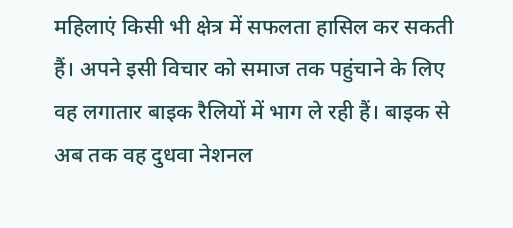महिलाएं किसी भी क्षेत्र में सफलता हासिल कर सकती हैं। अपने इसी विचार को समाज तक पहुंचाने के लिए वह लगातार बाइक रैलियों में भाग ले रही हैं। बाइक से अब तक वह दुधवा नेशनल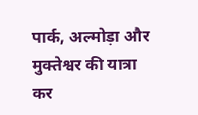पार्क, अल्मोड़ा और मुक्तेश्वर की यात्रा कर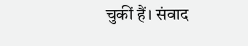चुकीं हैं। संवाद